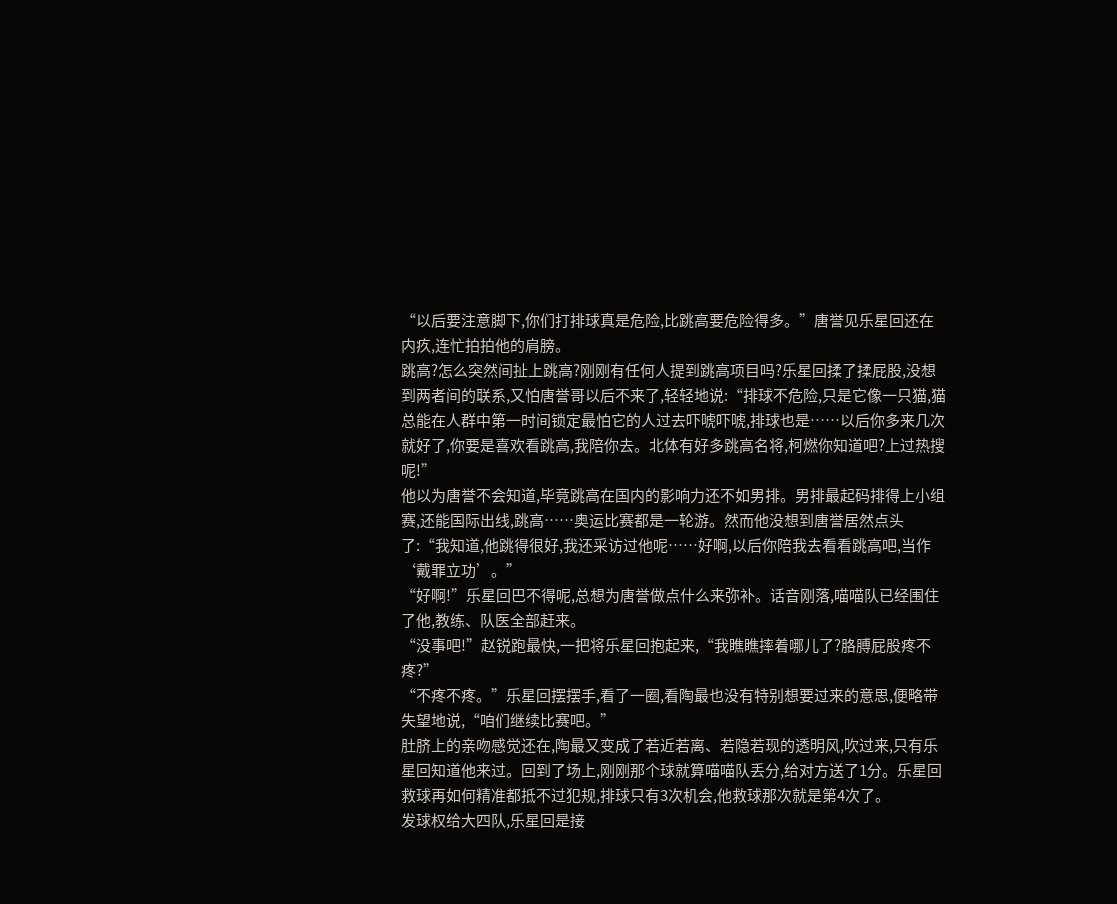“以后要注意脚下,你们打排球真是危险,比跳高要危险得多。”唐誉见乐星回还在内疚,连忙拍拍他的肩膀。
跳高?怎么突然间扯上跳高?刚刚有任何人提到跳高项目吗?乐星回揉了揉屁股,没想到两者间的联系,又怕唐誉哥以后不来了,轻轻地说:“排球不危险,只是它像一只猫,猫总能在人群中第一时间锁定最怕它的人过去吓唬吓唬,排球也是……以后你多来几次就好了,你要是喜欢看跳高,我陪你去。北体有好多跳高名将,柯燃你知道吧?上过热搜呢!”
他以为唐誉不会知道,毕竟跳高在国内的影响力还不如男排。男排最起码排得上小组赛,还能国际出线,跳高……奥运比赛都是一轮游。然而他没想到唐誉居然点头了:“我知道,他跳得很好,我还采访过他呢……好啊,以后你陪我去看看跳高吧,当作‘戴罪立功’。”
“好啊!”乐星回巴不得呢,总想为唐誉做点什么来弥补。话音刚落,喵喵队已经围住了他,教练、队医全部赶来。
“没事吧!”赵锐跑最快,一把将乐星回抱起来,“我瞧瞧摔着哪儿了?胳膊屁股疼不疼?”
“不疼不疼。”乐星回摆摆手,看了一圈,看陶最也没有特别想要过来的意思,便略带失望地说,“咱们继续比赛吧。”
肚脐上的亲吻感觉还在,陶最又变成了若近若离、若隐若现的透明风,吹过来,只有乐星回知道他来过。回到了场上,刚刚那个球就算喵喵队丢分,给对方送了1分。乐星回救球再如何精准都抵不过犯规,排球只有3次机会,他救球那次就是第4次了。
发球权给大四队,乐星回是接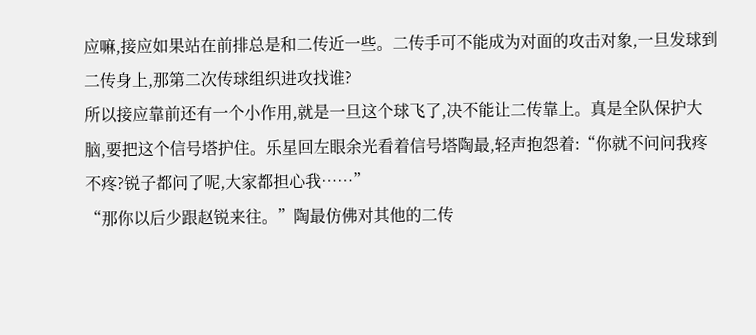应嘛,接应如果站在前排总是和二传近一些。二传手可不能成为对面的攻击对象,一旦发球到二传身上,那第二次传球组织进攻找谁?
所以接应靠前还有一个小作用,就是一旦这个球飞了,决不能让二传靠上。真是全队保护大脑,要把这个信号塔护住。乐星回左眼余光看着信号塔陶最,轻声抱怨着:“你就不问问我疼不疼?锐子都问了呢,大家都担心我……”
“那你以后少跟赵锐来往。”陶最仿佛对其他的二传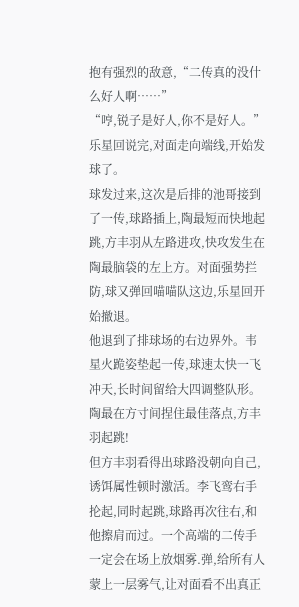抱有强烈的敌意,“二传真的没什么好人啊……”
“哼,锐子是好人,你不是好人。”乐星回说完,对面走向端线,开始发球了。
球发过来,这次是后排的池哥接到了一传,球路插上,陶最短而快地起跳,方丰羽从左路进攻,快攻发生在陶最脑袋的左上方。对面强势拦防,球又弹回喵喵队这边,乐星回开始撤退。
他退到了排球场的右边界外。韦星火跪姿垫起一传,球速太快一飞冲天,长时间留给大四调整队形。陶最在方寸间捏住最佳落点,方丰羽起跳!
但方丰羽看得出球路没朝向自己,诱饵属性顿时激活。李飞鸾右手抡起,同时起跳,球路再次往右,和他擦肩而过。一个高端的二传手一定会在场上放烟雾.弹,给所有人蒙上一层雾气,让对面看不出真正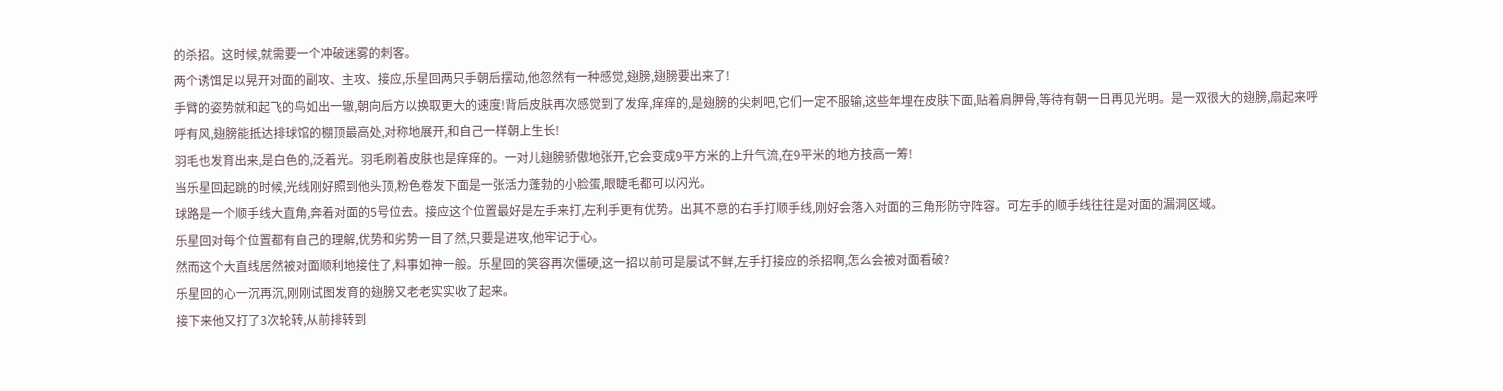的杀招。这时候,就需要一个冲破迷雾的刺客。
两个诱饵足以晃开对面的副攻、主攻、接应,乐星回两只手朝后摆动,他忽然有一种感觉,翅膀,翅膀要出来了!
手臂的姿势就和起飞的鸟如出一辙,朝向后方以换取更大的速度!背后皮肤再次感觉到了发痒,痒痒的,是翅膀的尖刺吧,它们一定不服输,这些年埋在皮肤下面,贴着肩胛骨,等待有朝一日再见光明。是一双很大的翅膀,扇起来呼呼有风,翅膀能抵达排球馆的棚顶最高处,对称地展开,和自己一样朝上生长!
羽毛也发育出来,是白色的,泛着光。羽毛刷着皮肤也是痒痒的。一对儿翅膀骄傲地张开,它会变成9平方米的上升气流,在9平米的地方技高一筹!
当乐星回起跳的时候,光线刚好照到他头顶,粉色卷发下面是一张活力蓬勃的小脸蛋,眼睫毛都可以闪光。
球路是一个顺手线大直角,奔着对面的5号位去。接应这个位置最好是左手来打,左利手更有优势。出其不意的右手打顺手线,刚好会落入对面的三角形防守阵容。可左手的顺手线往往是对面的漏洞区域。
乐星回对每个位置都有自己的理解,优势和劣势一目了然,只要是进攻,他牢记于心。
然而这个大直线居然被对面顺利地接住了,料事如神一般。乐星回的笑容再次僵硬,这一招以前可是屡试不鲜,左手打接应的杀招啊,怎么会被对面看破?
乐星回的心一沉再沉,刚刚试图发育的翅膀又老老实实收了起来。
接下来他又打了3次轮转,从前排转到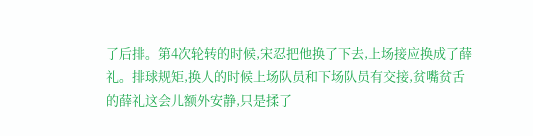了后排。第4次轮转的时候,宋忍把他换了下去,上场接应换成了薛礼。排球规矩,换人的时候上场队员和下场队员有交接,贫嘴贫舌的薛礼这会儿额外安静,只是揉了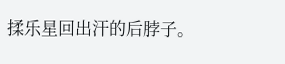揉乐星回出汗的后脖子。